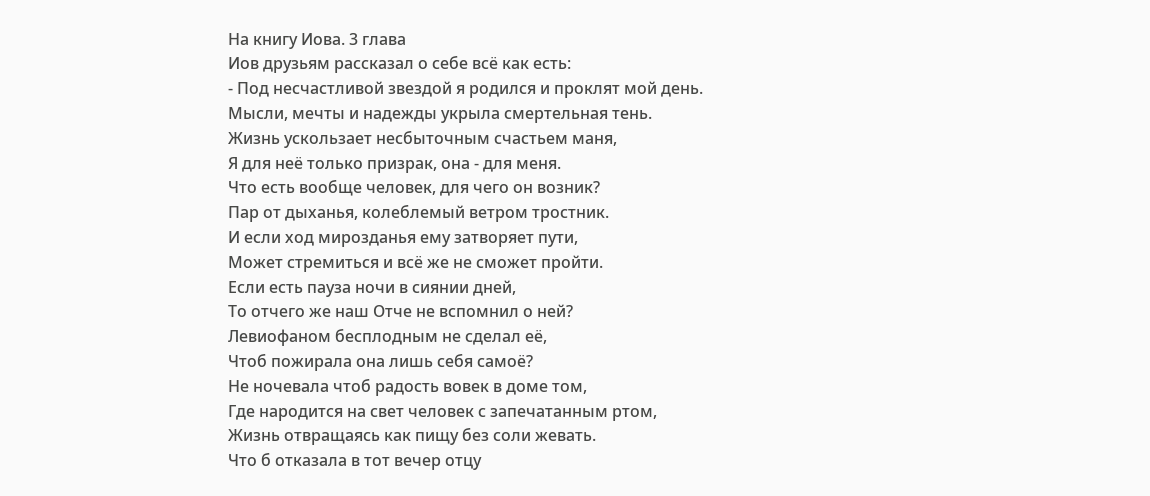На книгу Иова. 3 глава
Иов друзьям рассказал о себе всё как есть:
- Под несчастливой звездой я родился и проклят мой день.
Мысли, мечты и надежды укрыла смертельная тень.
Жизнь ускользает несбыточным счастьем маня,
Я для неё только призрак, она - для меня.
Что есть вообще человек, для чего он возник?
Пар от дыханья, колеблемый ветром тростник.
И если ход мирозданья ему затворяет пути,
Может стремиться и всё же не сможет пройти.
Если есть пауза ночи в сиянии дней,
То отчего же наш Отче не вспомнил о ней?
Левиофаном бесплодным не сделал её,
Чтоб пожирала она лишь себя самоё?
Не ночевала чтоб радость вовек в доме том,
Где народится на свет человек с запечатанным ртом,
Жизнь отвращаясь как пищу без соли жевать.
Что б отказала в тот вечер отцу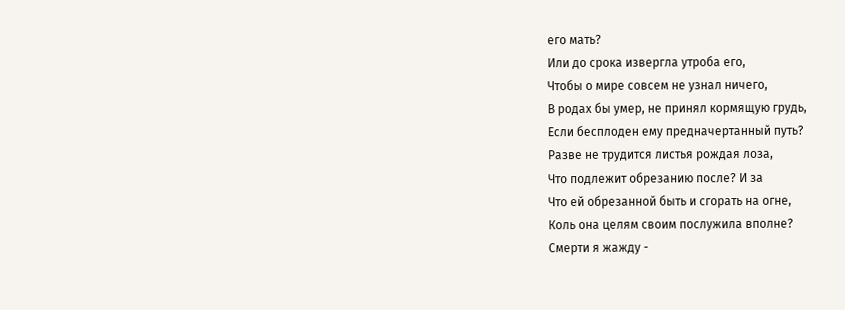его мать?
Или до срока извергла утроба его,
Чтобы о мире совсем не узнал ничего,
В родах бы умер, не принял кормящую грудь,
Если бесплоден ему предначертанный путь?
Разве не трудится листья рождая лоза,
Что подлежит обрезанию после? И за
Что ей обрезанной быть и сгорать на огне,
Коль она целям своим послужила вполне?
Смерти я жажду -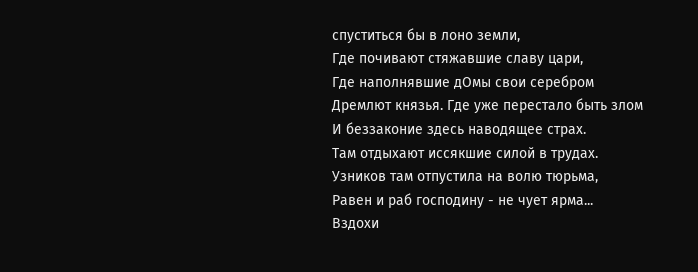спуститься бы в лоно земли,
Где почивают стяжавшие славу цари,
Где наполнявшие дОмы свои серебром
Дремлют князья. Где уже перестало быть злом
И беззаконие здесь наводящее страх.
Там отдыхают иссякшие силой в трудах.
Узников там отпустила на волю тюрьма,
Равен и раб господину - не чует ярма...
Вздохи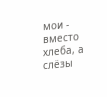мои - вместо хлеба, а слёзы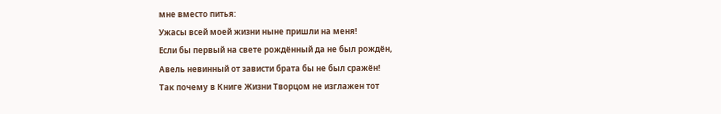мне вместо питья:
Ужасы всей моей жизни ныне пришли на меня!
Если бы первый на свете рождённый да не был рождён,
Авель невинный от зависти брата бы не был сражён!
Так почему в Книге Жизни Творцом не изглажен тот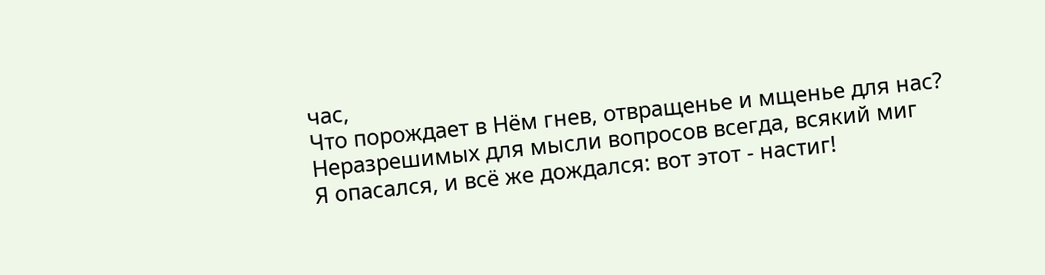час,
Что порождает в Нём гнев, отвращенье и мщенье для нас?
Неразрешимых для мысли вопросов всегда, всякий миг
Я опасался, и всё же дождался: вот этот - настиг!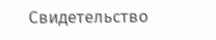Свидетельство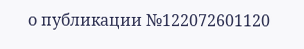о публикации №122072601120